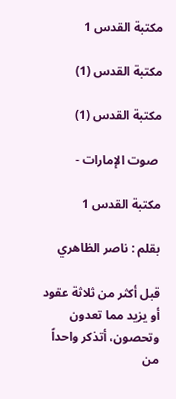مكتبة القدس 1

مكتبة القدس (1)

مكتبة القدس (1)

 صوت الإمارات -

مكتبة القدس 1

بقلم : ناصر الظاهري

قبل أكثر من ثلاثة عقود أو يزيد مما تعدون وتحصون، أتذكر واحداً من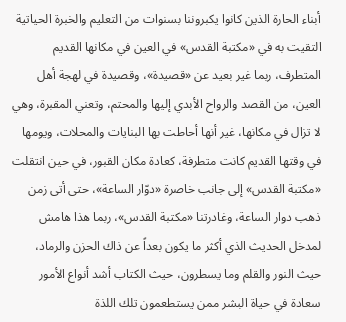أبناء الحارة الذين كانوا يكبروننا بسنوات من التعليم والخبرة الحياتية التقيت به في «مكتبة القدس» في العين في مكانها القديم المتطرف، ربما غير بعيد عن «قصيدة»، وقصيدة في لهجة أهل العين، من القصد والرواح الأبدي إليها والمحتم، وتعني المقبرة، وهي لا تزال في مكانها، غير أنها أحاطت بها البنايات والمحلات، ويومها في وقتها القديم كانت متطرفة، كعادة مكان القبور، في حين انتقلت «مكتبة القدس» إلى جانب خاصرة «دوّار الساعة»، حتى أتى زمن ذهب دوار الساعة، وغادرتنا «مكتبة القدس»، ربما هذا هامش لمدخل الحديث الذي أكثر ما يكون بعداً عن ذاك الحزن والرماد، حيث النور والقلم وما يسطرون، حيث الكتاب أشد أنواع الأمور سعادة في حياة البشر ممن يستطعمون تلك اللذة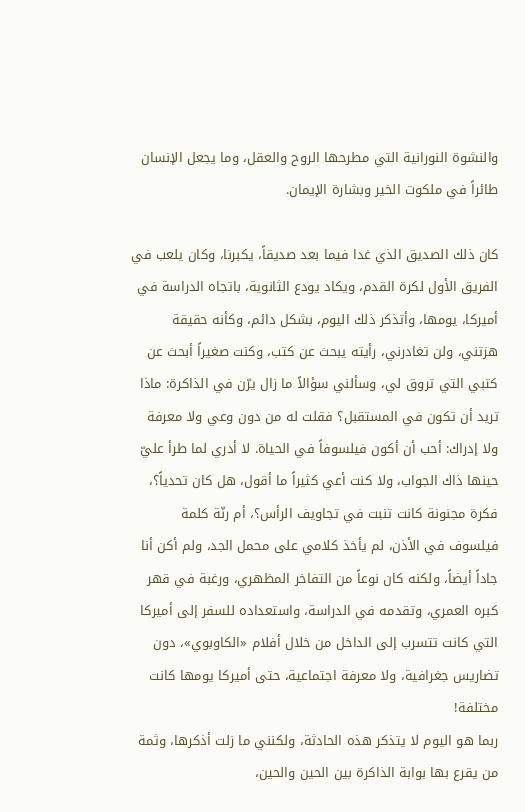والنشوة النورانية التي مطرحها الروح والعقل، وما يجعل الإنسان طائراً في ملكوت الخير وبشارة الإيمان.

كان ذلك الصديق الذي غدا فيما بعد صديقاً، يكبرنا، وكان يلعب في الفريق الأول لكرة القدم، ويكاد يودع الثانوية، باتجاه الدراسة في أميركا، يومها، وأتذكر ذلك اليوم، بشكل دائم، وكأنه حقيقة هزتني، ولن تغادرني، رأيته يبحث عن كتب، وكنت صغيراً أبحث عن كتبي التي تروق لي، وسألني سؤالاً ما زال يرّن في الذاكرة: ماذا تريد أن تكون في المستقبل؟ فقلت له من دون وعي ولا معرفة ولا إدراك: أحب أن أكون فيلسوفاً في الحياة. لا أدري لما طرأ عليّ حينها ذاك الجواب، ولا كنت أعي كثيراً ما أقول، هل كان تحدياً؟، فكرة مجنونة كانت تنبت في تجاويف الرأس؟، أم رنّة كلمة فيلسوف في الأذن، لم يأخذ كلامي على محمل الجد، ولم أكن أنا جاداً أيضاً، ولكنه كان نوعاً من التفاخر المظهري، ورغبة في قهر كبره العمري، وتقدمه في الدراسة، واستعداده للسفر إلى أميركا التي كانت تتسرب إلى الداخل من خلال أفلام «الكاوبوي»، دون تضاريس جغرافية، ولا معرفة اجتماعية، حتى أميركا يومها كانت مختلفة!
ربما هو اليوم لا يتذكر هذه الحادثة، ولكنني ما زلت أذكرها، وثمة من يقرع بها بوابة الذاكرة بين الحين والحين،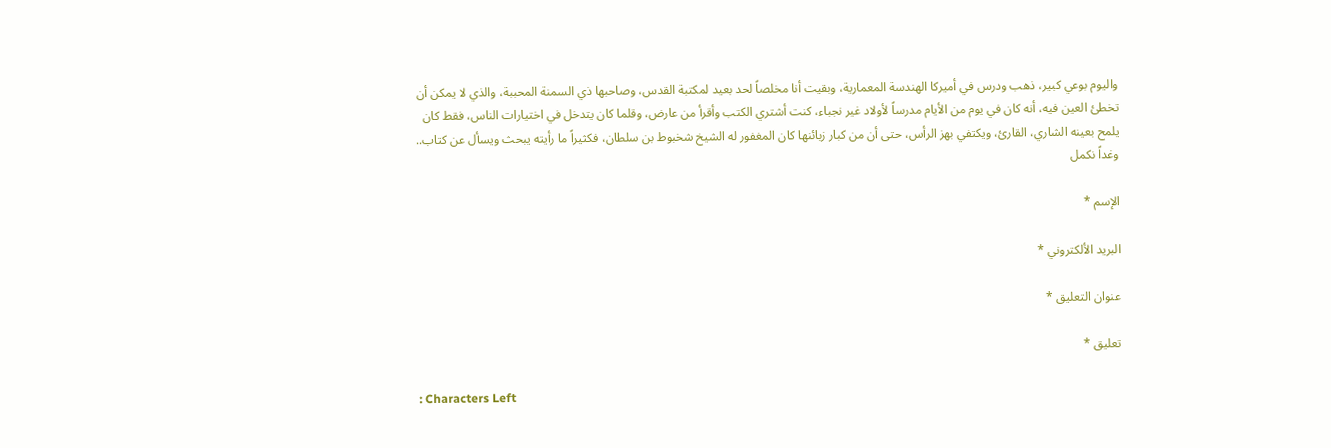واليوم بوعي كبير، ذهب ودرس في أميركا الهندسة المعمارية، وبقيت أنا مخلصاً لحد بعيد لمكتبة القدس، وصاحبها ذي السمنة المحببة، والذي لا يمكن أن تخطئ العين فيه، أنه كان في يوم من الأيام مدرساً لأولاد غير نجباء، كنت أشتري الكتب وأقرأ من عارض، وقلما كان يتدخل في اختيارات الناس، فقط كان يلمح بعينه الشاري، القارئ، ويكتفي بهز الرأس، حتى أن من كبار زبائنها كان المغفور له الشيخ شخبوط بن سلطان، فكثيراً ما رأيته يبحث ويسأل عن كتاب.. وغداً نكمل

الإسم *

البريد الألكتروني *

عنوان التعليق *

تعليق *

: Characters Left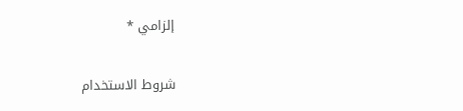إلزامي *

شروط الاستخدام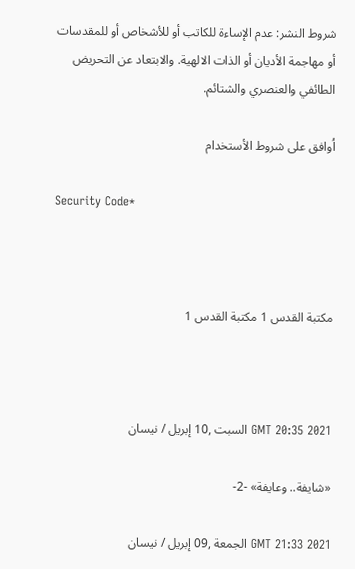شروط النشر: عدم الإساءة للكاتب أو للأشخاص أو للمقدسات أو مهاجمة الأديان أو الذات الالهية. والابتعاد عن التحريض الطائفي والعنصري والشتائم.

اُوافق على شروط الأستخدام

Security Code*



مكتبة القدس 1 مكتبة القدس 1



GMT 20:35 2021 السبت ,10 إبريل / نيسان

«شايفة.. وعايفة» -2-

GMT 21:33 2021 الجمعة ,09 إبريل / نيسان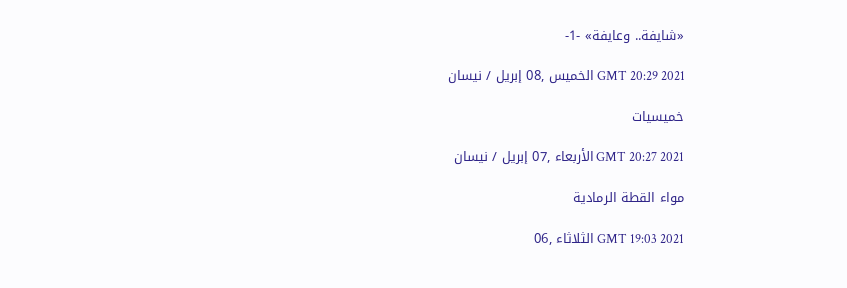«شايفة.. وعايفة» -1-

GMT 20:29 2021 الخميس ,08 إبريل / نيسان

خميسيات

GMT 20:27 2021 الأربعاء ,07 إبريل / نيسان

مواء القطة الرمادية

GMT 19:03 2021 الثلاثاء ,06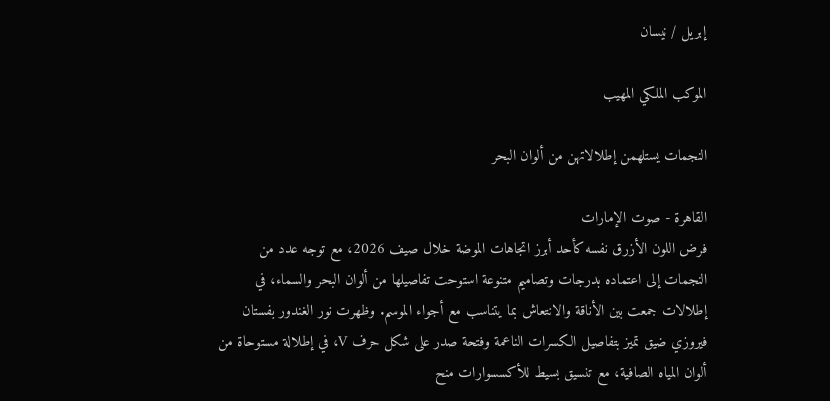إبريل / نيسان

الموكب الملكي المهيب

النجمات يستلهمن إطلالاتهن من ألوان البحر

القاهرة - صوت الإمارات
فرض اللون الأزرق نفسه كأحد أبرز اتجاهات الموضة خلال صيف 2026، مع توجه عدد من النجمات إلى اعتماده بدرجات وتصاميم متنوعة استوحت تفاصيلها من ألوان البحر والسماء، في إطلالات جمعت بين الأناقة والانتعاش بما يتناسب مع أجواء الموسم. وظهرت نور الغندور بفستان فيروزي ضيق تميز بتفاصيل الكسرات الناعمة وفتحة صدر على شكل حرف V، في إطلالة مستوحاة من ألوان المياه الصافية، مع تنسيق بسيط للأكسسوارات منح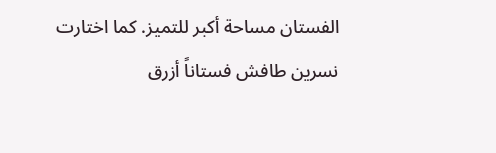الفستان مساحة أكبر للتميز. كما اختارت نسرين طافش فستاناً أزرق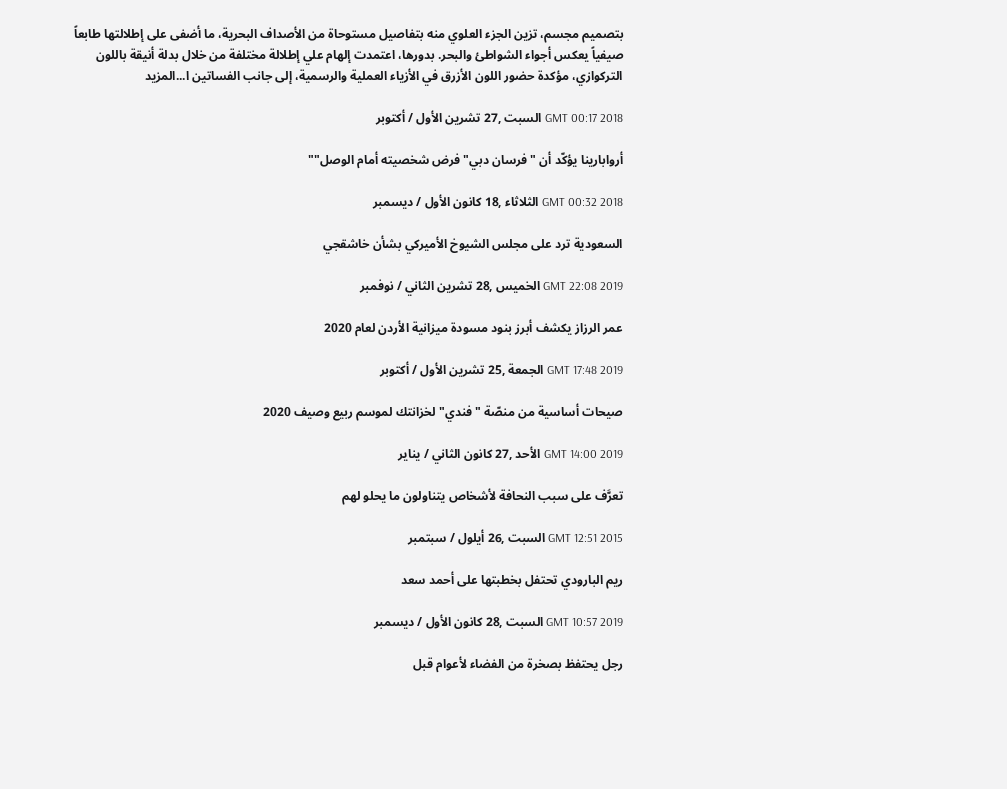بتصميم مجسم، تزين الجزء العلوي منه بتفاصيل مستوحاة من الأصداف البحرية، ما أضفى على إطلالتها طابعاً صيفياً يعكس أجواء الشواطئ والبحر. بدورها، اعتمدت إلهام علي إطلالة مختلفة من خلال بدلة أنيقة باللون التركوازي، مؤكدة حضور اللون الأزرق في الأزياء العملية والرسمية، إلى جانب الفساتين ا...المزيد

GMT 00:17 2018 السبت ,27 تشرين الأول / أكتوبر

أروابارينا يؤكّد أن "فرسان دبي" فرض شخصيته أمام الوصل""

GMT 00:32 2018 الثلاثاء ,18 كانون الأول / ديسمبر

السعودية ترد على مجلس الشيوخ الأميركي بشأن خاشقجي

GMT 22:08 2019 الخميس ,28 تشرين الثاني / نوفمبر

عمر الرزاز يكشف أبرز بنود مسودة ميزانية الأردن لعام 2020

GMT 17:48 2019 الجمعة ,25 تشرين الأول / أكتوبر

صيحات أساسية من منصّة "فندي" لخزانتك لموسم ربيع وصيف 2020

GMT 14:00 2019 الأحد ,27 كانون الثاني / يناير

تعرَّف على سبب النحافة لأشخاص يتناولون ما يحلو لهم

GMT 12:51 2015 السبت ,26 أيلول / سبتمبر

ريم البارودي تحتفل بخطبتها على أحمد سعد

GMT 10:57 2019 السبت ,28 كانون الأول / ديسمبر

رجل يحتفظ بصخرة من الفضاء لأعوام قبل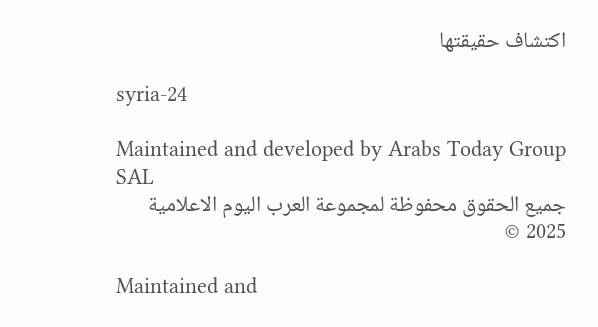اكتشاف حقيقتها

syria-24

Maintained and developed by Arabs Today Group SAL
جميع الحقوق محفوظة لمجموعة العرب اليوم الاعلامية 2025 ©

Maintained and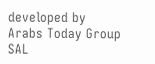developed by Arabs Today Group SAL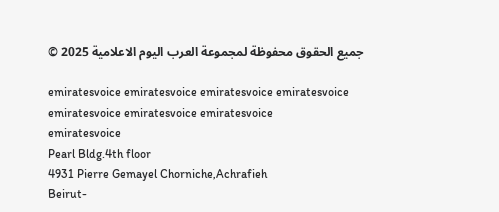جميع الحقوق محفوظة لمجموعة العرب اليوم الاعلامية 2025 ©

emiratesvoice emiratesvoice emiratesvoice emiratesvoice
emiratesvoice emiratesvoice emiratesvoice
emiratesvoice
Pearl Bldg.4th floor
4931 Pierre Gemayel Chorniche,Achrafieh
Beirut-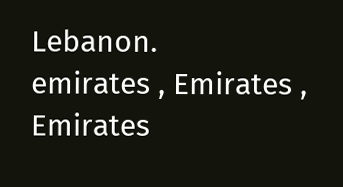Lebanon.
emirates , Emirates , Emirates